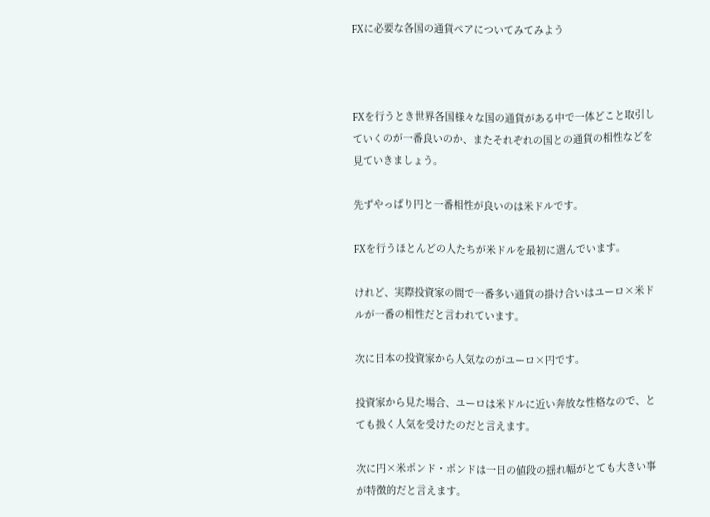FXに必要な各国の通貨ペアについてみてみよう



FXを行うとき世界各国様々な国の通貨がある中で一体どこと取引していくのが一番良いのか、またそれぞれの国との通貨の相性などを見ていきましょう。

先ずやっぱり円と一番相性が良いのは米ドルです。

FXを行うほとんどの人たちが米ドルを最初に選んでいます。

けれど、実際投資家の間で一番多い通貨の掛け合いはユーロ×米ドルが一番の相性だと言われています。

次に日本の投資家から人気なのがユーロ×円です。

投資家から見た場合、ユーロは米ドルに近い奔放な性格なので、とても扱く人気を受けたのだと言えます。

次に円×米ポンド・ポンドは一日の値段の揺れ幅がとても大きい事が特徴的だと言えます。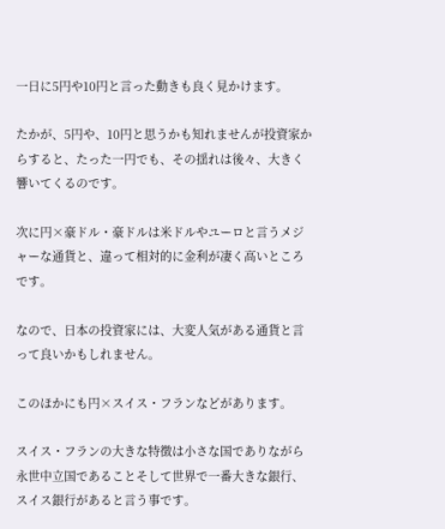一日に5円や10円と言った動きも良く見かけます。

たかが、5円や、10円と思うかも知れませんが投資家からすると、たった一円でも、その揺れは後々、大きく響いてくるのです。

次に円×豪ドル・豪ドルは米ドルやユーロと言うメジャーな通貨と、違って相対的に金利が凄く高いところです。

なので、日本の投資家には、大変人気がある通貨と言って良いかもしれません。

このほかにも円×スイス・フランなどがあります。

スイス・フランの大きな特徴は小さな国でありながら永世中立国であることそして世界で一番大きな銀行、スイス銀行があると言う事です。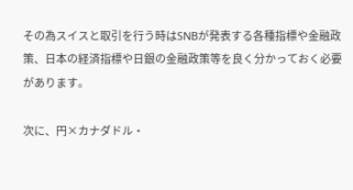その為スイスと取引を行う時はSNBが発表する各種指標や金融政策、日本の経済指標や日銀の金融政策等を良く分かっておく必要があります。

次に、円×カナダドル・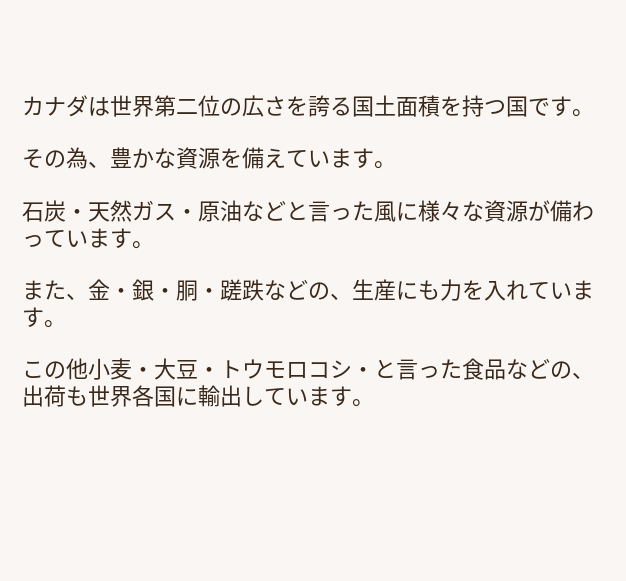カナダは世界第二位の広さを誇る国土面積を持つ国です。

その為、豊かな資源を備えています。

石炭・天然ガス・原油などと言った風に様々な資源が備わっています。

また、金・銀・胴・蹉跌などの、生産にも力を入れています。

この他小麦・大豆・トウモロコシ・と言った食品などの、出荷も世界各国に輸出しています。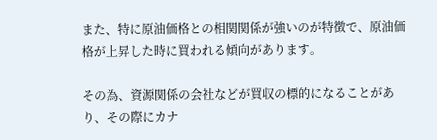また、特に原油価格との相関関係が強いのが特徴で、原油価格が上昇した時に買われる傾向があります。

その為、資源関係の会社などが買収の標的になることがあり、その際にカナ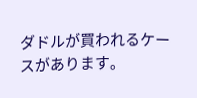ダドルが買われるケースがあります。